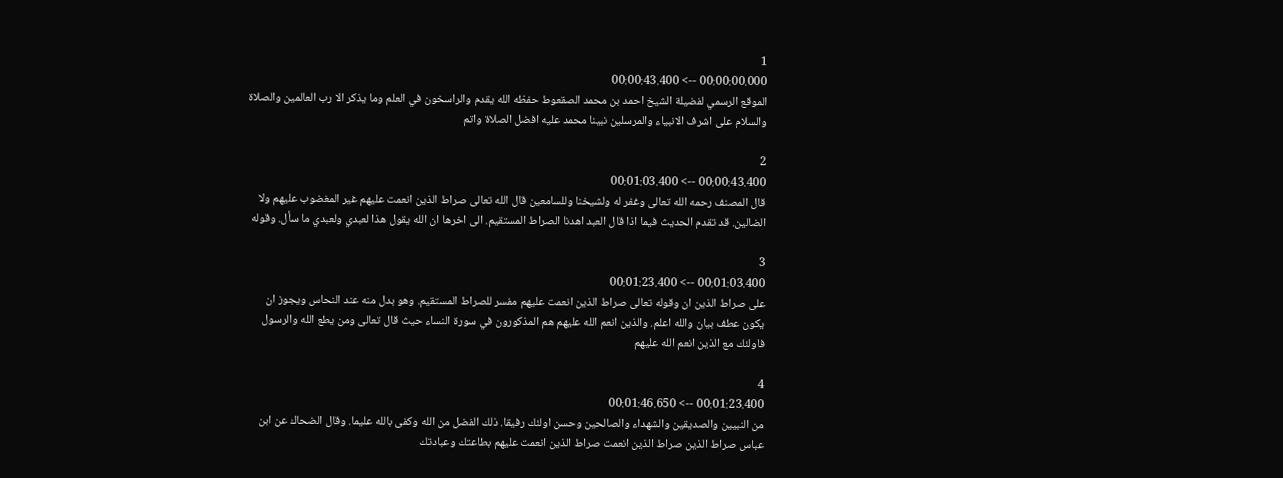1
00:00:00.000 --> 00:00:43.400
الموقع الرسمي لفضيلة الشيخ احمد بن محمد الصقعوط حفظه الله يقدم والراسخون في العلم وما يذكر الا رب العالمين والصلاة والسلام على اشرف الانبياء والمرسلين نبينا محمد عليه افضل الصلاة واتم

2
00:00:43.400 --> 00:01:03.400
قال المصنف رحمه الله تعالى وغفر له ولشيخنا وللسامعين قال الله تعالى صراط الذين انعمت عليهم غير المغضوب عليهم ولا الضالين. قد تقدم الحديث فيما اذا قال العبد اهدنا الصراط المستقيم. الى اخرها ان الله يقول هذا لعبدي ولعبدي ما سأل. وقوله

3
00:01:03.400 --> 00:01:23.400
على صراط الذين ان وقوله تعالى صراط الذين انعمت عليهم مفسر للصراط المستقيم. وهو بدل منه عند النحاس ويجوز ان يكون عطف بيان والله اعلم. والذين انعم الله عليهم هم المذكورون في سورة النساء حيث قال تعالى ومن يطع الله والرسول فاولئك مع الذين انعم الله عليهم

4
00:01:23.400 --> 00:01:46.650
من النبيين والصديقين والشهداء والصالحين وحسن اولئك رفيقا. ذلك الفضل من الله وكفى بالله عليما. وقال الضحاك عن ابن عباس صراط الذين صراط الذين انعمت صراط الذين انعمت عليهم بطاعتك وعبادتك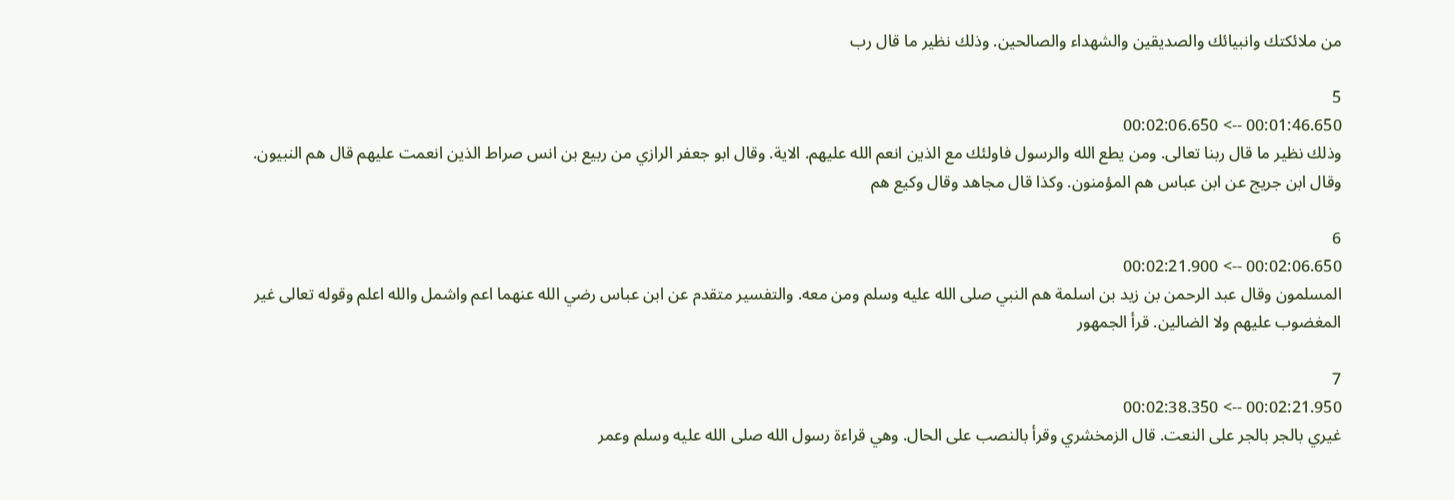من ملائكتك وانبيائك والصديقين والشهداء والصالحين. وذلك نظير ما قال رب

5
00:01:46.650 --> 00:02:06.650
وذلك نظير ما قال ربنا تعالى. ومن يطع الله والرسول فاولئك مع الذين انعم الله عليهم. الاية. وقال ابو جعفر الرازي من ربيع بن انس صراط الذين انعمت عليهم قال هم النبيون. وقال ابن جريج عن ابن عباس هم المؤمنون. وكذا قال مجاهد وقال وكيع هم

6
00:02:06.650 --> 00:02:21.900
المسلمون وقال عبد الرحمن بن زيد بن اسلمة هم النبي صلى الله عليه وسلم ومن معه. والتفسير متقدم عن ابن عباس رضي الله عنهما اعم واشمل والله اعلم وقوله تعالى غير المغضوب عليهم ولا الضالين. قرأ الجمهور

7
00:02:21.950 --> 00:02:38.350
غيري بالجر بالجر على النعت. قال الزمخشري وقرأ بالنصب على الحال. وهي قراءة رسول الله صلى الله عليه وسلم وعمر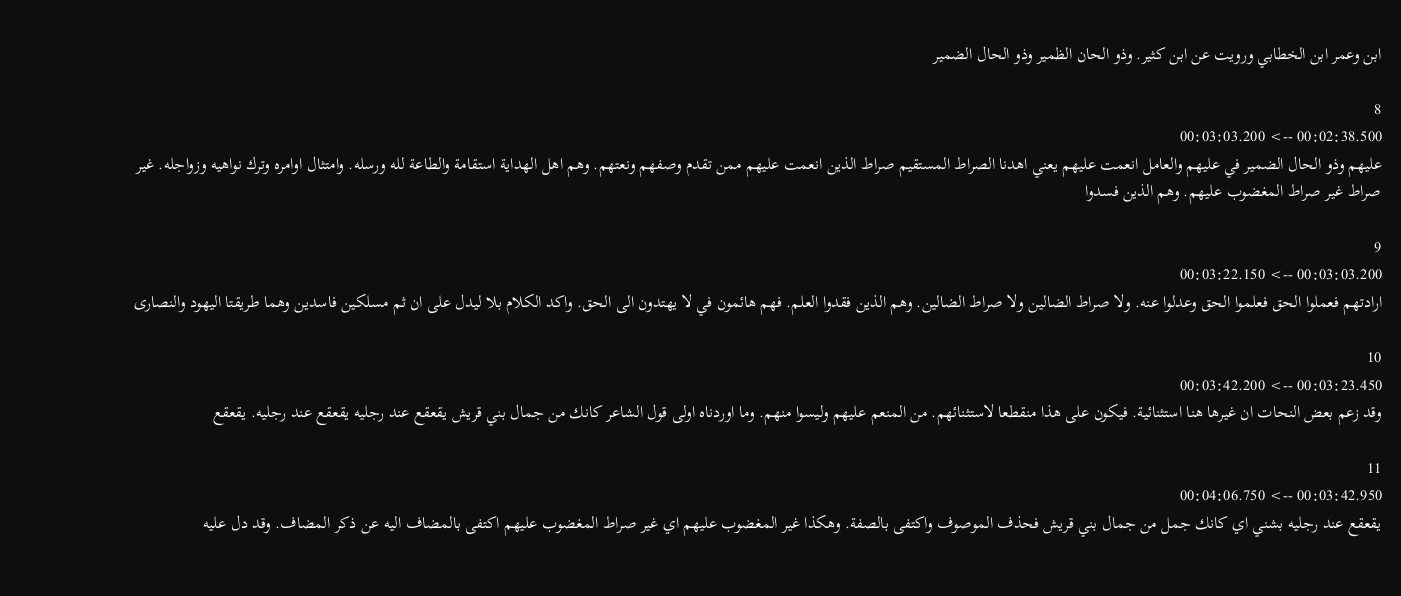ابن وعمر ابن الخطابي ورويت عن ابن كثير. وذو الحان الظمير وذو الحال الضمير

8
00:02:38.500 --> 00:03:03.200
عليهم وذو الحال الضمير في عليهم والعامل انعمت عليهم يعني اهدنا الصراط المستقيم صراط الذين انعمت عليهم ممن تقدم وصفهم ونعتهم. وهم اهل الهداية استقامة والطاعة لله ورسله. وامتثال اوامره وترك نواهيه وزواجله. غير صراط غير صراط المغضوب عليهم. وهم الذين فسدوا

9
00:03:03.200 --> 00:03:22.150
ارادتهم فعملوا الحق فعلموا الحق وعدلوا عنه. ولا صراط الضالين ولا صراط الضالين. وهم الذين فقدوا العلم. فهم هائمون في لا يهتدون الى الحق. واكد الكلام بلا ليدل على ان ثم مسلكين فاسدين وهما طريقتا اليهود والنصارى

10
00:03:23.450 --> 00:03:42.200
وقد زعم بعض النحات ان غيرها هنا استثنائية. فيكون على هذا منقطعا لاستثنائهم. من المنعم عليهم وليسوا منهم. وما اوردناه اولى قول الشاعر كانك من جمال بني قريش يقعقع عند رجليه يقعقع عند رجليه. يقعقع

11
00:03:42.950 --> 00:04:06.750
يقعقع عند رجليه بشني اي كانك جمل من جمال بني قريش فحذف الموصوف واكتفى بالصفة. وهكذا غير المغضوب عليهم اي غير صراط المغضوب عليهم اكتفى بالمضاف اليه عن ذكر المضاف. وقد دل عليه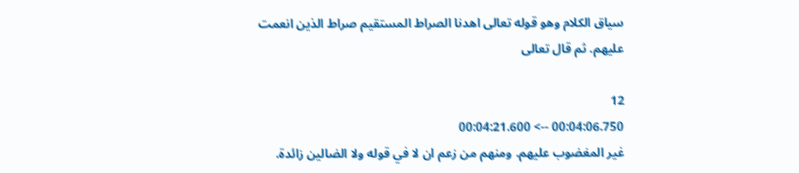سياق الكلام وهو قوله تعالى اهدنا الصراط المستقيم صراط الذين انعمت عليهم. ثم قال تعالى

12
00:04:06.750 --> 00:04:21.600
غير المغضوب عليهم. ومنهم من زعم ان لا في قوله ولا الضالين زائدة.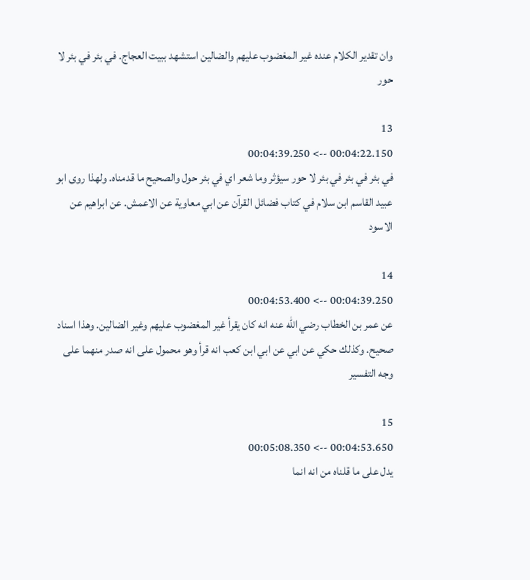وان تقدير الكلام عنده غير المغضوب عليهم والضالين استشهد ببيت العجاج. في بئر في بئر لا حور

13
00:04:22.150 --> 00:04:39.250
في بئر في بئر في بئر لا حور سيؤثر وما شعر اي في بئر حول والصحيح ما قدمناه. ولهذا روى ابو عبيد القاسم ابن سلام في كتاب فضائل القرآن عن ابي معاوية عن الاعمش. عن ابراهيم عن الاسود

14
00:04:39.250 --> 00:04:53.400
عن عمر بن الخطاب رضي الله عنه انه كان يقرأ غير المغضوب عليهم وغير الضالين. وهذا اسناد صحيح. وكذلك حكي عن ابي عن ابي ابن كعب انه قرأ وهو محمول على انه صدر منهما على وجه التفسير

15
00:04:53.650 --> 00:05:08.350
يدل على ما قلناه من انه انما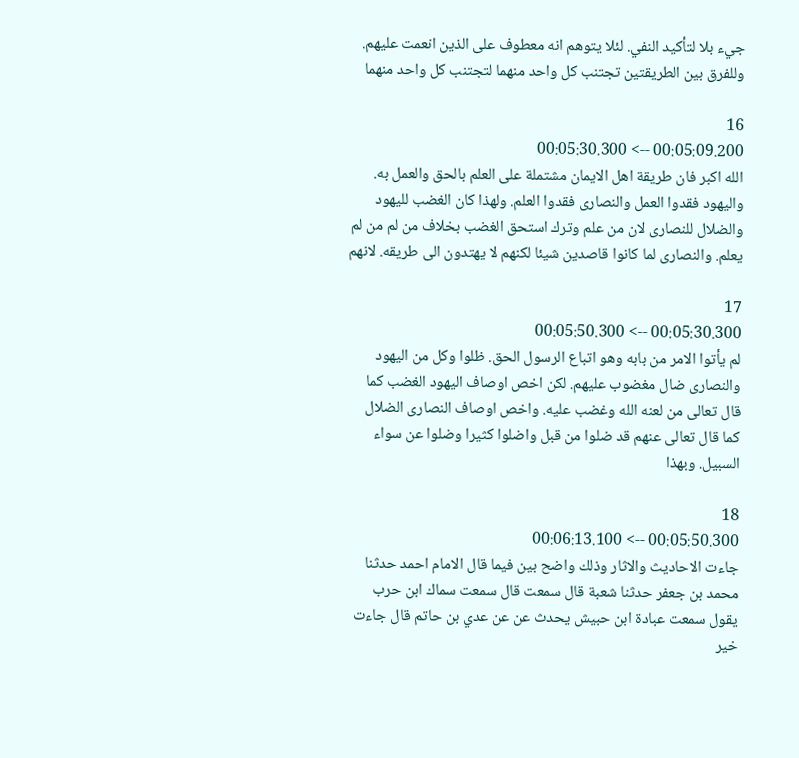جيء بلا لتأكيد النفي. لئلا يتوهم انه معطوف على الذين انعمت عليهم. وللفرق بين الطريقتين تجتنب كل واحد منهما لتجتنب كل واحد منهما

16
00:05:09.200 --> 00:05:30.300
الله اكبر فان طريقة اهل الايمان مشتملة على العلم بالحق والعمل به. واليهود فقدوا العمل والنصارى فقدوا العلم. ولهذا كان الغضب لليهود والضلال للنصارى لان من علم وترك استحق الغضب بخلاف من لم من لم يعلم. والنصارى لما كانوا قاصدين شيئا لكنهم لا يهتدون الى طريقه. لانهم

17
00:05:30.300 --> 00:05:50.300
لم يأتوا الامر من بابه وهو اتباع الرسول الحق. ظلوا وكل من اليهود والنصارى ضال مغضوب عليهم. لكن اخص اوصاف اليهود الغضب كما قال تعالى من لعنه الله وغضب عليه. واخص اوصاف النصارى الضلال كما قال تعالى عنهم قد ضلوا من قبل واضلوا كثيرا وضلوا عن سواء السبيل. وبهذا

18
00:05:50.300 --> 00:06:13.100
جاءت الاحاديث والاثار وذلك واضح بين فيما قال الامام احمد حدثنا محمد بن جعفر حدثنا شعبة قال سمعت قال سمعت سماك ابن حرب يقول سمعت عبادة ابن حبيش يحدث عن عن عدي بن حاتم قال جاءت خير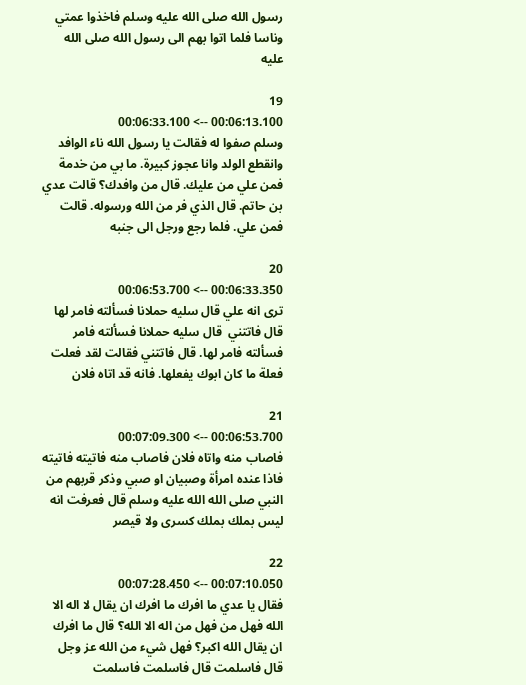رسول الله صلى الله عليه وسلم فاخذوا عمتي وناسا فلما اتوا بهم الى رسول الله صلى الله عليه

19
00:06:13.100 --> 00:06:33.100
وسلم صفوا له فقالت يا رسول الله ناء الوافد وانقطع الولد وانا عجوز كبيرة. ما بي من خدمة فمن علي من عليك. قال من وافدك؟ قالت عدي بن حاتم. قال الذي فر من الله ورسوله. قالت فمن علي. فلما رجع ورجل الى جنبه

20
00:06:33.350 --> 00:06:53.700
ترى انه علي قال سليه حملانا فسألته فامر لها قال فاتتني  قال سليه حملانا فسألته فامر فسألته فامر لها. قال فاتتني فقالت لقد فعلت فعلة ما كان ابوك يفعلها. فانه قد اتاه فلان

21
00:06:53.700 --> 00:07:09.300
فاصاب منه واتاه فلان فاصاب منه فاتيته فاتيته فاذا عنده امرأة وصبيان او صبي وذكر قربهم من النبي صلى الله الله عليه وسلم قال فعرفت انه ليس بملك بملك كسرى ولا قيصر

22
00:07:10.050 --> 00:07:28.450
فقال يا عدي ما افرك ما افرك ان يقال لا اله الا الله فهل من فهل من اله الا الله؟ قال ما افرك ان يقال الله اكبر؟ فهل شيء من الله عز وجل قال فاسلمت قال فاسلمت فاسلمت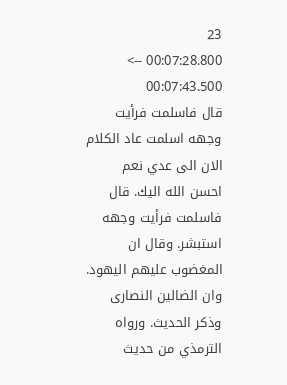23
00:07:28.800 --> 00:07:43.500
قال فاسلمت فرأيت وجهه اسلمت عاد الكلام الان الى عدي نعم احسن الله اليك. قال فاسلمت فرأيت وجهه استبشر. وقال ان المغضوب عليهم اليهود. وان الضالين النصارى وذكر الحديث. ورواه الترمذي من حديث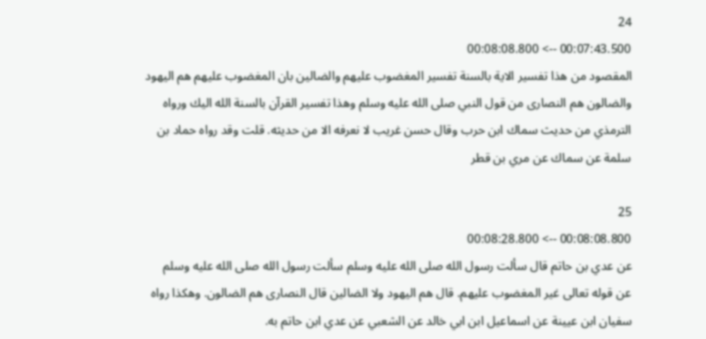24
00:07:43.500 --> 00:08:08.800
المقصود من هذا تفسير الاية بالسنة تفسير المغضوب عليهم والضالين بان المغضوب عليهم هم اليهود والضالون هم النصارى من قول النبي صلى الله عليه وسلم وهذا تفسير القرآن بالسنة الله اليك ورواه الترمذي من حديث سماك ابن حرب وقال حسن غريب لا نعرفه الا من حديثه. قلت وقد رواه حماد بن سلمة عن سماك عن مري بن قطر

25
00:08:08.800 --> 00:08:28.800
عن عدي بن حاتم قال سألت رسول الله صلى الله عليه وسلم سألت رسول الله صلى الله عليه وسلم عن قوله تعالى غير المغضوب عليهم. قال هم اليهود ولا الضالين قال النصارى هم الضالون. وهكذا رواه سفيان ابن عيينة عن اسماعيل ابن ابي خالد عن الشعبي عن عدي ابن حاتم به.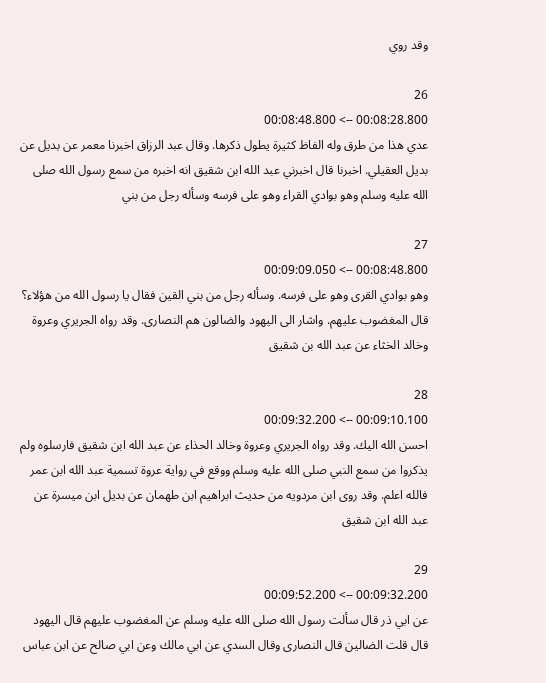وقد روي

26
00:08:28.800 --> 00:08:48.800
عدي هذا من طرق وله الفاظ كثيرة يطول ذكرها. وقال عبد الرزاق اخبرنا معمر عن بديل عن بديل العقيلي. اخبرنا قال اخبرني عبد الله ابن شقيق انه اخبره من سمع رسول الله صلى الله عليه وسلم وهو بوادي القراء وهو على فرسه وسأله رجل من بني

27
00:08:48.800 --> 00:09:09.050
وهو بوادي القرى وهو على فرسه. وسأله رجل من بني القين فقال يا رسول الله من هؤلاء؟ قال المغضوب عليهم. واشار الى اليهود والضالون هم النصارى. وقد رواه الجريري وعروة وخالد الخثاء عن عبد الله بن شقيق

28
00:09:10.100 --> 00:09:32.200
احسن الله اليك. وقد رواه الجريري وعروة وخالد الحذاء عن عبد الله ابن شقيق فارسلوه ولم يذكروا من سمع النبي صلى الله عليه وسلم ووقع في رواية عروة تسمية عبد الله ابن عمر فالله اعلم. وقد روى ابن مردويه من حديث ابراهيم ابن طهمان عن بديل ابن ميسرة عن عبد الله ابن شقيق

29
00:09:32.200 --> 00:09:52.200
عن ابي ذر قال سألت رسول الله صلى الله عليه وسلم عن المغضوب عليهم قال اليهود قال قلت الضالين قال النصارى وقال السدي عن ابي مالك وعن ابي صالح عن ابن عباس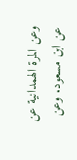وعن المرة الهمدانية عن عن ابن مسعود. وعن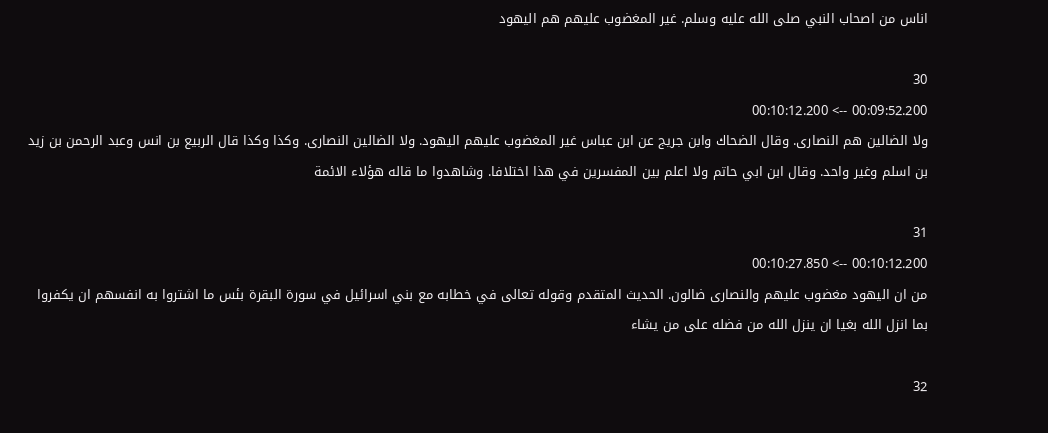اناس من اصحاب النبي صلى الله عليه وسلم. غير المغضوب عليهم هم اليهود

30
00:09:52.200 --> 00:10:12.200
ولا الضالين هم النصارى. وقال الضحاك وابن جريج عن ابن عباس غير المغضوب عليهم اليهود. ولا الضالين النصارى. وكذا وكذا قال الربيع بن انس وعبد الرحمن بن زيد بن اسلم وغير واحد. وقال ابن ابي حاتم ولا اعلم بين المفسرين في هذا اختلافا. وشاهدوا ما قاله هؤلاء الائمة

31
00:10:12.200 --> 00:10:27.850
من ان اليهود مغضوب عليهم والنصارى ضالون. الحديث المتقدم وقوله تعالى في خطابه مع بني اسرائيل في سورة البقرة بئس ما اشتروا به انفسهم ان يكفروا بما انزل الله بغيا ان ينزل الله من فضله على من يشاء

32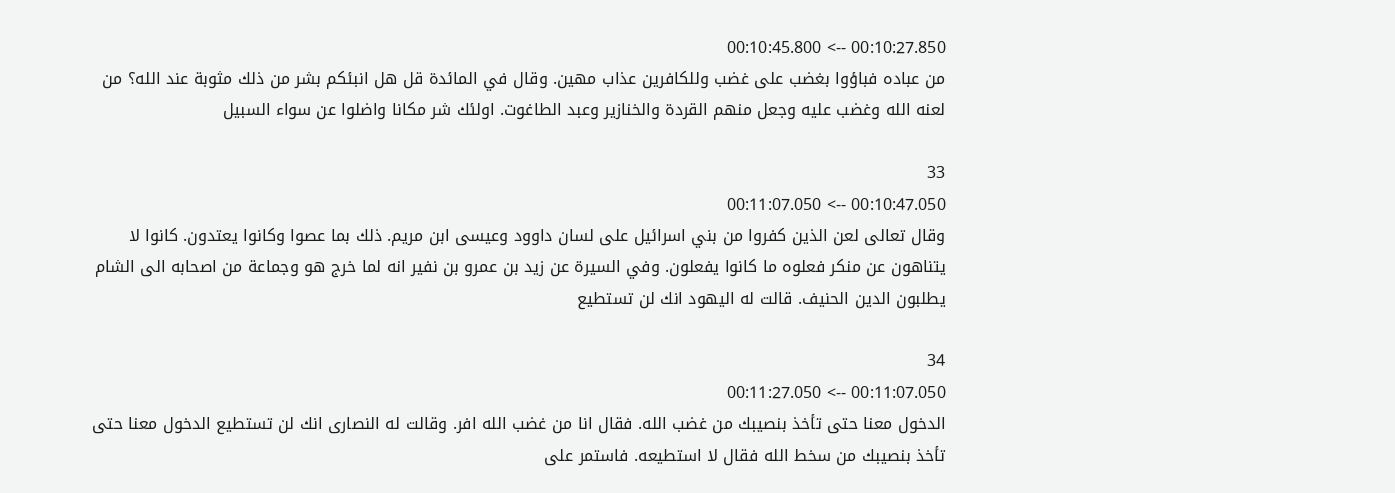00:10:27.850 --> 00:10:45.800
من عباده فباؤوا بغضب على غضب وللكافرين عذاب مهين. وقال في المائدة قل هل انبئكم بشر من ذلك مثوبة عند الله؟ من لعنه الله وغضب عليه وجعل منهم القردة والخنازير وعبد الطاغوت. اولئك شر مكانا واضلوا عن سواء السبيل

33
00:10:47.050 --> 00:11:07.050
وقال تعالى لعن الذين كفروا من بني اسرائيل على لسان داوود وعيسى ابن مريم. ذلك بما عصوا وكانوا يعتدون. كانوا لا يتناهون عن منكر فعلوه ما كانوا يفعلون. وفي السيرة عن زيد بن عمرو بن نفير انه لما خرج هو وجماعة من اصحابه الى الشام يطلبون الدين الحنيف. قالت له اليهود انك لن تستطيع

34
00:11:07.050 --> 00:11:27.050
الدخول معنا حتى تأخذ بنصيبك من غضب الله. فقال انا من غضب الله افر. وقالت له النصارى انك لن تستطيع الدخول معنا حتى تأخذ بنصيبك من سخط الله فقال لا استطيعه. فاستمر على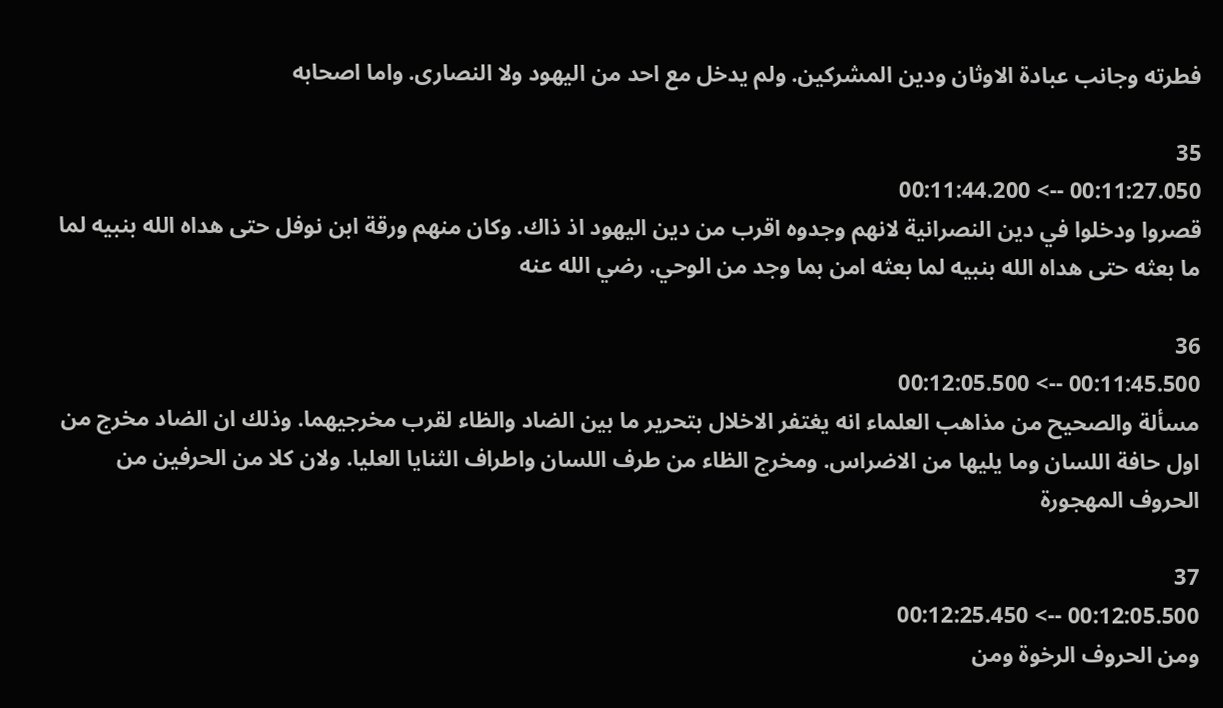فطرته وجانب عبادة الاوثان ودين المشركين. ولم يدخل مع احد من اليهود ولا النصارى. واما اصحابه

35
00:11:27.050 --> 00:11:44.200
قصروا ودخلوا في دين النصرانية لانهم وجدوه اقرب من دين اليهود اذ ذاك. وكان منهم ورقة ابن نوفل حتى هداه الله بنبيه لما ما بعثه حتى هداه الله بنبيه لما بعثه امن بما وجد من الوحي. رضي الله عنه

36
00:11:45.500 --> 00:12:05.500
مسألة والصحيح من مذاهب العلماء انه يغتفر الاخلال بتحرير ما بين الضاد والظاء لقرب مخرجيهما. وذلك ان الضاد مخرج من اول حافة اللسان وما يليها من الاضراس. ومخرج الظاء من طرف اللسان واطراف الثنايا العليا. ولان كلا من الحرفين من الحروف المهجورة

37
00:12:05.500 --> 00:12:25.450
ومن الحروف الرخوة ومن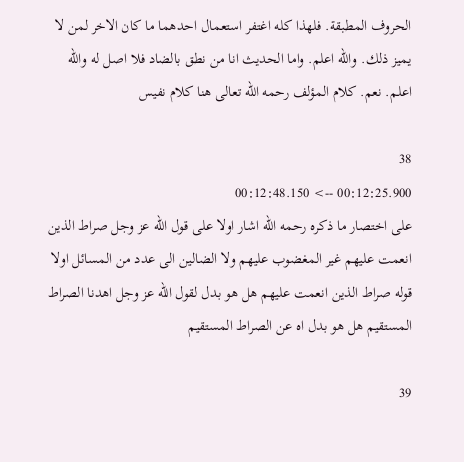الحروف المطبقة. فلهذا كله اغتفر استعمال احدهما ما كان الاخر لمن لا يميز ذلك. والله اعلم. واما الحديث انا من نطق بالضاد فلا اصل له والله اعلم. نعم. كلام المؤلف رحمه الله تعالى هنا كلام نفيس

38
00:12:25.900 --> 00:12:48.150
على اختصار ما ذكره رحمه الله اشار اولا على قول الله عز وجل صراط الذين انعمت عليهم غير المغضوب عليهم ولا الضالين الى عدد من المسائل اولا قوله صراط الذين انعمت عليهم هل هو بدل لقول الله عز وجل اهدنا الصراط المستقيم هل هو بدل اه عن الصراط المستقيم

39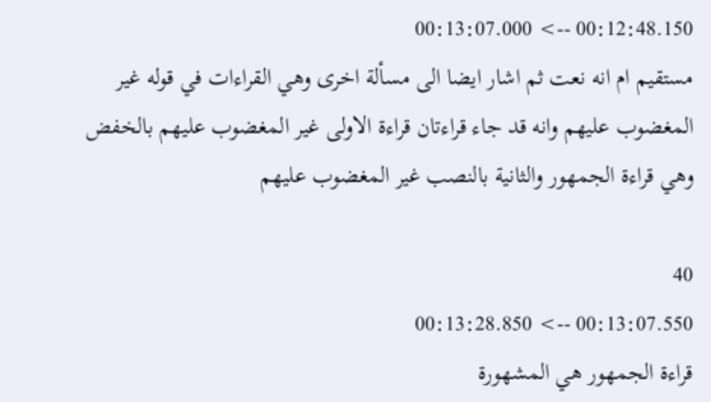00:12:48.150 --> 00:13:07.000
مستقيم ام انه نعت ثم اشار ايضا الى مسألة اخرى وهي القراءات في قوله غير المغضوب عليهم وانه قد جاء قراءتان قراءة الاولى غير المغضوب عليهم بالخفض وهي قراءة الجمهور والثانية بالنصب غير المغضوب عليهم

40
00:13:07.550 --> 00:13:28.850
قراءة الجمهور هي المشهورة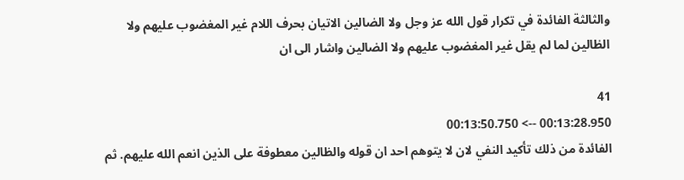والثالثة الفائدة في تكرار قول الله عز وجل ولا الضالين الاتيان بحرف اللام غير المغضوب عليهم ولا الظالين لما لم يقل غير المغضوب عليهم ولا الضالين واشار الى ان

41
00:13:28.950 --> 00:13:50.750
الفائدة من ذلك تأكيد النفي لان لا يتوهم احد ان قوله والظالين معطوفة على الذين انعم الله عليهم. ثم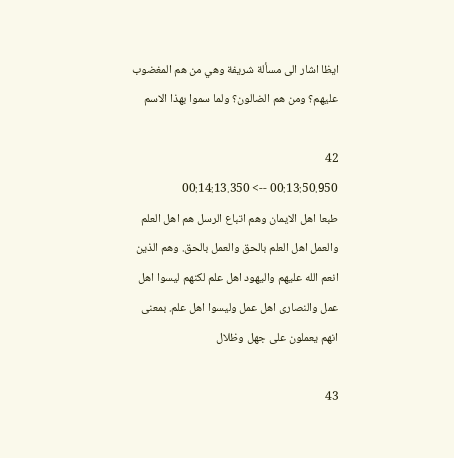ايظا اشار الى مسألة شريفة وهي من هم المغضوب عليهم؟ ومن هم الضالون؟ ولما سموا بهذا الاسم

42
00:13:50.950 --> 00:14:13.350
طبعا اهل الايمان وهم اتباع الرسل هم اهل العلم والعمل اهل العلم بالحق والعمل بالحق. وهم الذين انعم الله عليهم واليهود اهل علم لكنهم ليسوا اهل عمل والنصارى اهل عمل وليسوا اهل علم. بمعنى انهم يعملون على جهل وظلال

43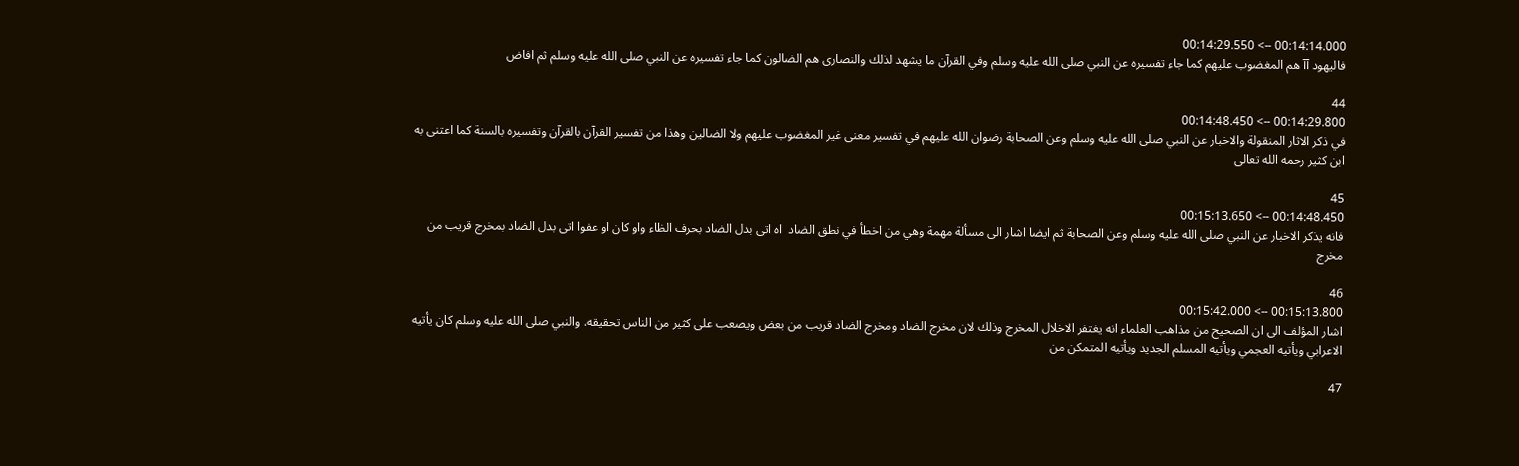00:14:14.000 --> 00:14:29.550
فاليهود آآ هم المغضوب عليهم كما جاء تفسيره عن النبي صلى الله عليه وسلم وفي القرآن ما يشهد لذلك والنصارى هم الضالون كما جاء تفسيره عن النبي صلى الله عليه وسلم ثم افاض

44
00:14:29.800 --> 00:14:48.450
في ذكر الاثار المنقولة والاخبار عن النبي صلى الله عليه وسلم وعن الصحابة رضوان الله عليهم في تفسير معنى غير المغضوب عليهم ولا الضالين وهذا من تفسير القرآن بالقرآن وتفسيره بالسنة كما اعتنى به ابن كثير رحمه الله تعالى

45
00:14:48.450 --> 00:15:13.650
فانه يذكر الاخبار عن النبي صلى الله عليه وسلم وعن الصحابة ثم ايضا اشار الى مسألة مهمة وهي من اخطأ في نطق الضاد  اه اتى بدل الضاد بحرف الظاء واو كان او عفوا اتى بدل الضاد بمخرج قريب من مخرج

46
00:15:13.800 --> 00:15:42.000
اشار المؤلف الى ان الصحيح من مذاهب العلماء انه يغتفر الاخلال المخرج وذلك لان مخرج الضاد ومخرج الضاد قريب من بعض ويصعب على كثير من الناس تحقيقه. والنبي صلى الله عليه وسلم كان يأتيه الاعرابي ويأتيه العجمي ويأتيه المسلم الجديد ويأتيه المتمكن من

47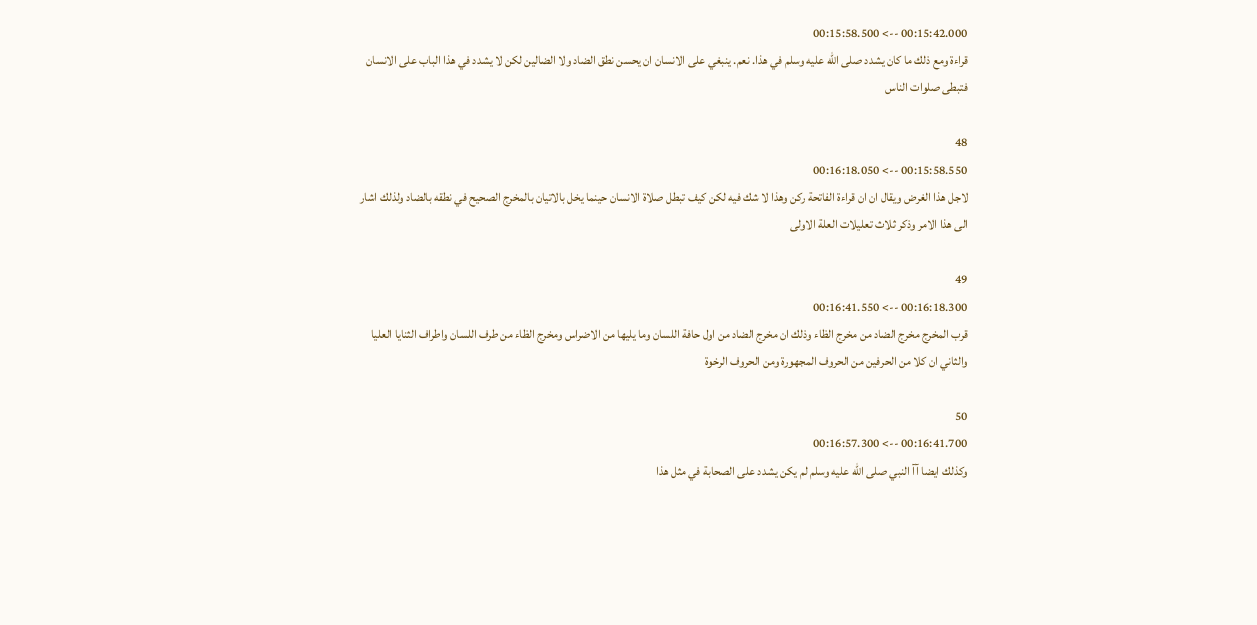00:15:42.000 --> 00:15:58.500
قراءة ومع ذلك ما كان يشدد صلى الله عليه وسلم في هذا. نعم. ينبغي على الانسان ان يحسن نطق الضاد ولا الضالين لكن لا يشدد في هذا الباب على الانسان فتبطى صلوات الناس

48
00:15:58.550 --> 00:16:18.050
لاجل هذا الغرض ويقال ان ان قراءة الفاتحة ركن وهذا لا شك فيه لكن كيف تبطل صلاة الانسان حينما يخل بالاتيان بالمخرج الصحيح في نطقه بالضاد ولذلك اشار الى هذا الامر وذكر ثلاث تعليلات العلة الاولى

49
00:16:18.300 --> 00:16:41.550
قرب المخرج مخرج الضاد من مخرج الظاء وذلك ان مخرج الضاد من اول حافة اللسان وما يليها من الاضراس ومخرج الظاء من طرف اللسان واطراف الثنايا العليا والثاني ان كلا من الحرفين من الحروف المجهورة ومن الحروف الرخوة

50
00:16:41.700 --> 00:16:57.300
وكذلك ايضا آآ النبي صلى الله عليه وسلم لم يكن يشدد على الصحابة في مثل هذا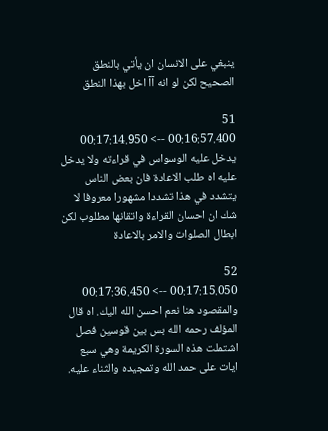ينبغي على الانسان ان يأتي بالنطق الصحيح لكن لو انه آآ اخل بهذا النطق

51
00:16:57.400 --> 00:17:14.950
يدخل عليه الوسواس في قراءته ولا يدخل عليه اه طلب الاعادة فان بعض الناس يتشدد في هذا تشددا مشهورا معروفا لا شك ان احسان القراءة واتقانها مطلوب لكن ابطال الصلوات والامر بالاعادة

52
00:17:15.050 --> 00:17:36.450
والمقصود هنا نعم احسن الله اليك. اه قال المؤلف رحمه الله بس بين قوسين فصل اشتملت هذه السورة الكريمة وهي سبع ايات على حمد الله وتمجيده والثناء عليه.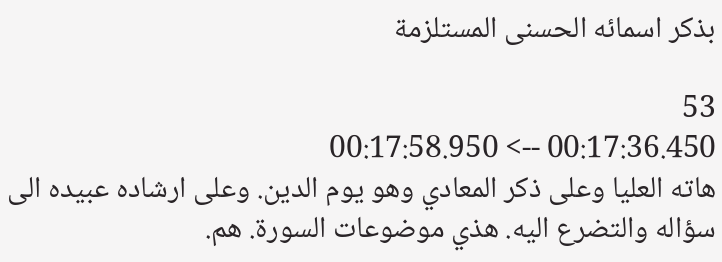بذكر اسمائه الحسنى المستلزمة

53
00:17:36.450 --> 00:17:58.950
هاته العليا وعلى ذكر المعادي وهو يوم الدين. وعلى ارشاده عبيده الى سؤاله والتضرع اليه. هذي موضوعات السورة. هم.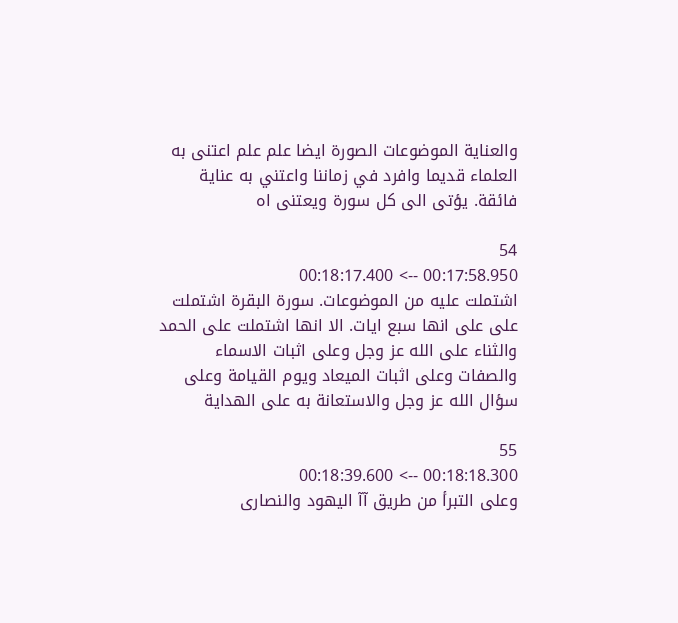والعناية الموضوعات الصورة ايضا علم علم اعتنى به العلماء قديما وافرد في زماننا واعتني به عناية فائقة. يؤتى الى كل سورة ويعتنى اه

54
00:17:58.950 --> 00:18:17.400
اشتملت عليه من الموضوعات. سورة البقرة اشتملت على على انها سبع ايات. الا انها اشتملت على الحمد والثناء على الله عز وجل وعلى اثبات الاسماء والصفات وعلى اثبات الميعاد ويوم القيامة وعلى سؤال الله عز وجل والاستعانة به على الهداية

55
00:18:18.300 --> 00:18:39.600
وعلى التبرأ من طريق آآ اليهود والنصارى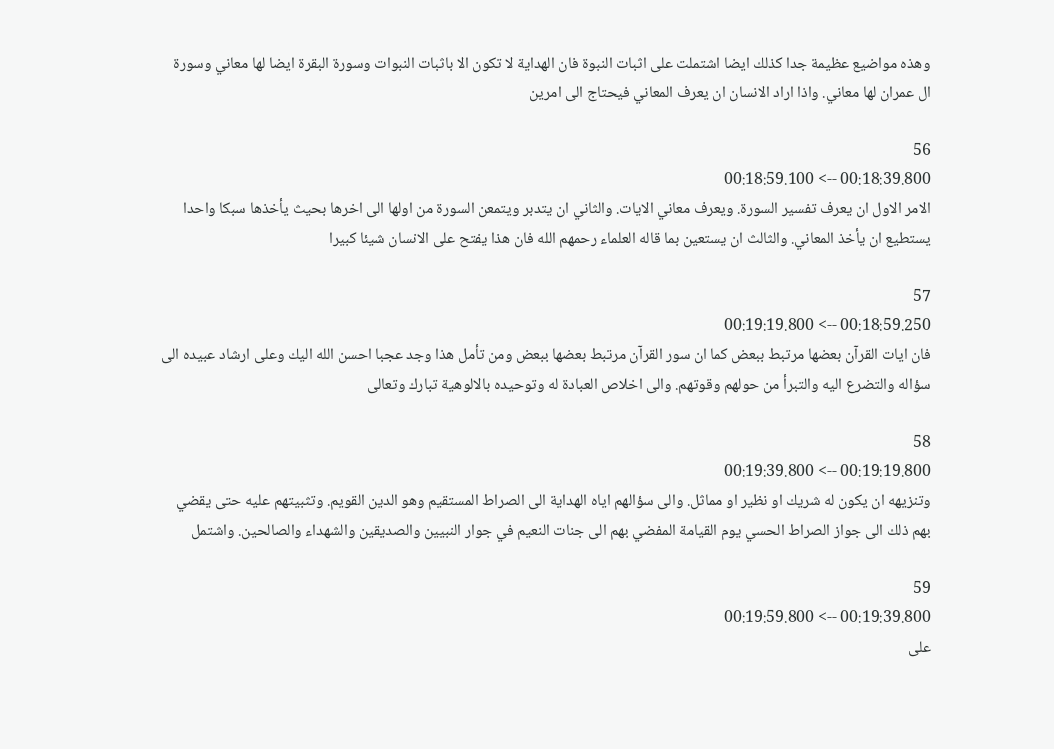وهذه مواضيع عظيمة جدا كذلك ايضا اشتملت على اثبات النبوة فان الهداية لا تكون الا باثبات النبوات وسورة البقرة ايضا لها معاني وسورة ال عمران لها معاني. واذا اراد الانسان ان يعرف المعاني فيحتاج الى امرين

56
00:18:39.800 --> 00:18:59.100
الامر الاول ان يعرف تفسير السورة. ويعرف معاني الايات. والثاني ان يتدبر ويتمعن السورة من اولها الى اخرها بحيث يأخذها سبكا واحدا يستطيع ان يأخذ المعاني. والثالث ان يستعين بما قاله العلماء رحمهم الله فان هذا يفتح على الانسان شيئا كبيرا

57
00:18:59.250 --> 00:19:19.800
فان ايات القرآن بعضها مرتبط ببعض كما ان سور القرآن مرتبط بعضها ببعض ومن تأمل هذا وجد عجبا احسن الله اليك وعلى ارشاد عبيده الى سؤاله والتضرع اليه والتبرأ من حولهم وقوتهم. والى اخلاص العبادة له وتوحيده بالالوهية تبارك وتعالى

58
00:19:19.800 --> 00:19:39.800
وتنزيهه ان يكون له شريك او نظير او مماثل. والى سؤالهم اياه الهداية الى الصراط المستقيم وهو الدين القويم. وتثبيتهم عليه حتى يقضي بهم ذلك الى جواز الصراط الحسي يوم القيامة المفضي بهم الى جنات النعيم في جوار النبيين والصديقين والشهداء والصالحين. واشتمل

59
00:19:39.800 --> 00:19:59.800
على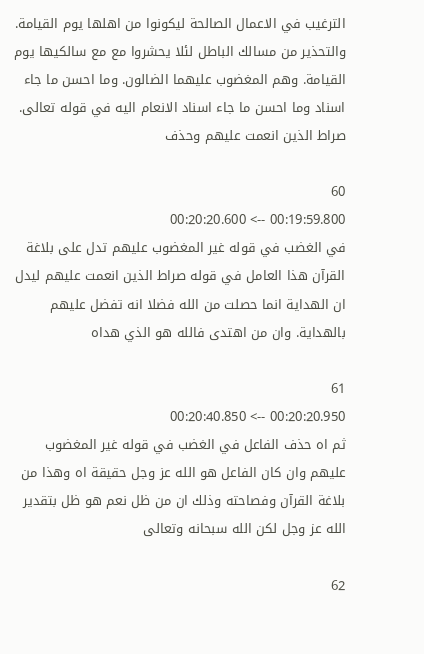الترغيب في الاعمال الصالحة ليكونوا من اهلها يوم القيامة. والتحذير من مسالك الباطل لئلا يحشروا مع مع سالكيها يوم القيامة. وهم المغضوب عليهما الضالون. وما احسن ما جاء اسناد وما احسن ما جاء اسناد الانعام اليه في قوله تعالى. صراط الذين انعمت عليهم وحذف

60
00:19:59.800 --> 00:20:20.600
في الغضب في قوله غير المغضوب عليهم تدل على بلاغة القرآن هذا العامل في قوله صراط الذين انعمت عليهم ليدل ان الهداية انما حصلت من الله فضلا انه تفضل عليهم بالهداية. وان من اهتدى فالله هو الذي هداه

61
00:20:20.950 --> 00:20:40.850
ثم اه حذف الفاعل في الغضب في قوله غير المغضوب عليهم وان كان الفاعل هو الله عز وجل حقيقة اه وهذا من بلاغة القرآن وفصاحته وذلك ان من ظل نعم هو ظل بتقدير الله عز وجل لكن الله سبحانه وتعالى

62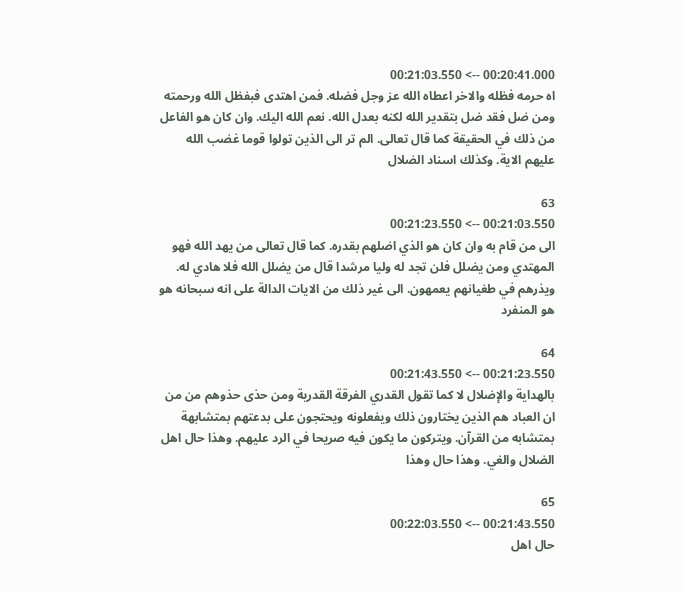00:20:41.000 --> 00:21:03.550
اه حرمه فظله والاخر اعطاه الله عز وجل فضله. فمن اهتدى فبفظل الله ورحمته ومن ضل فقد ضل بتقدير الله لكنه بعدل الله. نعم الله اليك. وان كان هو الفاعل من ذلك في الحقيقة كما قال تعالى. الم تر الى الذين تولوا قوما غضب الله عليهم الاية. وكذلك اسناد الضلال

63
00:21:03.550 --> 00:21:23.550
الى من قام به وان كان هو الذي اضلهم بقدره. كما قال تعالى من يهد الله فهو المهتدي ومن يضلل فلن تجد له وليا مرشدا قال من يضلل الله فلا هادي له. ويذرهم في طغيانهم يعمهون. الى غير ذلك من الايات الدالة على انه سبحانه هو هو المنفرد

64
00:21:23.550 --> 00:21:43.550
بالهداية والإضلال لا كما تقول القدري الفرقة القدرية ومن حذى حذوهم من من ان العباد هم الذين يختارون ذلك ويفعلونه ويحتجون على بدعتهم بمتشابهة بمتشابه من القرآن. ويتركون ما يكون فيه صريحا في الرد عليهم. وهذا حال اهل الضلال والغي. وهذا حال وهذا

65
00:21:43.550 --> 00:22:03.550
حال اهل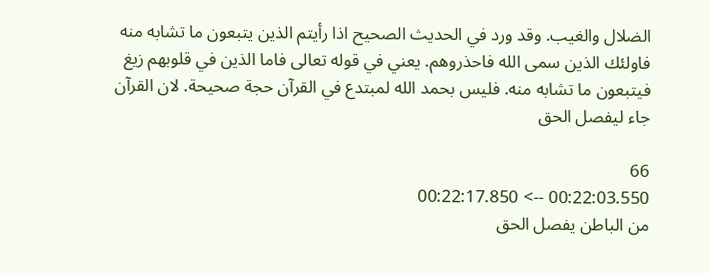الضلال والغيب. وقد ورد في الحديث الصحيح اذا رأيتم الذين يتبعون ما تشابه منه فاولئك الذين سمى الله فاحذروهم. يعني في قوله تعالى فاما الذين في قلوبهم زيغ فيتبعون ما تشابه منه. فليس بحمد الله لمبتدع في القرآن حجة صحيحة. لان القرآن جاء ليفصل الحق

66
00:22:03.550 --> 00:22:17.850
من الباطن يفصل الحق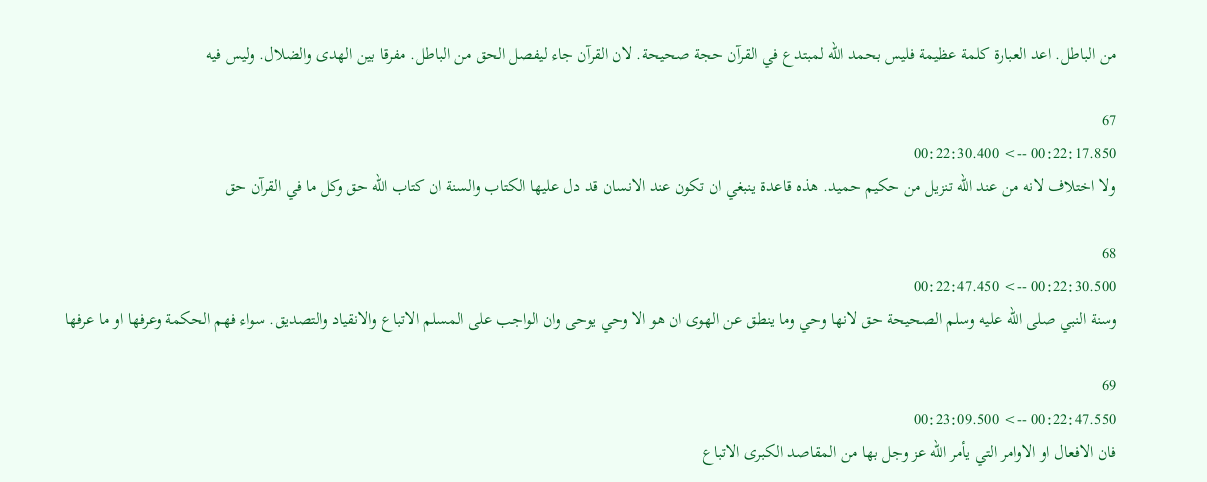من الباطل. اعد العبارة كلمة عظيمة فليس بحمد الله لمبتدع في القرآن حجة صحيحة. لان القرآن جاء ليفصل الحق من الباطل. مفرقا بين الهدى والضلال. وليس فيه

67
00:22:17.850 --> 00:22:30.400
ولا اختلاف لانه من عند الله تنزيل من حكيم حميد. هذه قاعدة ينبغي ان تكون عند الانسان قد دل عليها الكتاب والسنة ان كتاب الله حق وكل ما في القرآن حق

68
00:22:30.500 --> 00:22:47.450
وسنة النبي صلى الله عليه وسلم الصحيحة حق لانها وحي وما ينطق عن الهوى ان هو الا وحي يوحى وان الواجب على المسلم الاتباع والانقياد والتصديق. سواء فهم الحكمة وعرفها او ما عرفها

69
00:22:47.550 --> 00:23:09.500
فان الافعال او الاوامر التي يأمر الله عز وجل بها من المقاصد الكبرى الاتباع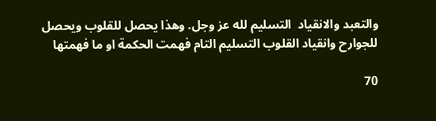والتعبد والانقياد  التسليم لله عز وجل. وهذا يحصل للقلوب ويحصل للجوارح وانقياد القلوب التسليم التام فهمت الحكمة او ما فهمتها

70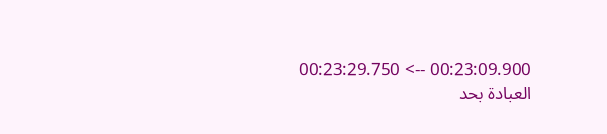00:23:09.900 --> 00:23:29.750
العبادة بحد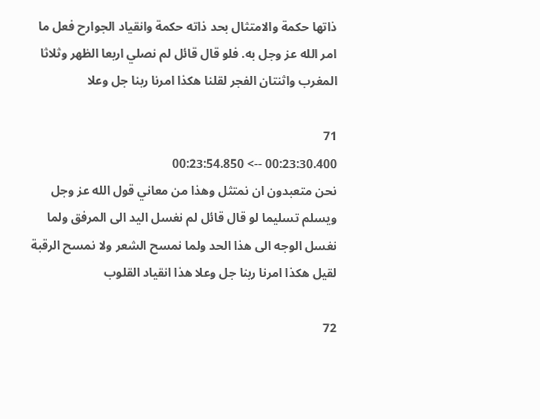ذاتها حكمة والامتثال بحد ذاته حكمة وانقياد الجوارح فعل ما امر الله عز وجل به. فلو قال قائل لم نصلي اربعا الظهر وثلاثا المغرب واثنتان الفجر لقلنا هكذا امرنا ربنا جل وعلا

71
00:23:30.400 --> 00:23:54.850
نحن متعبدون ان نمتثل وهذا من معاني قول الله عز وجل ويسلم تسليما لو قال قائل لم نغسل اليد الى المرفق ولما نغسل الوجه الى هذا الحد ولما نمسح الشعر ولا نمسح الرقبة لقيل هكذا امرنا ربنا جل وعلا هذا انقياد القلوب

72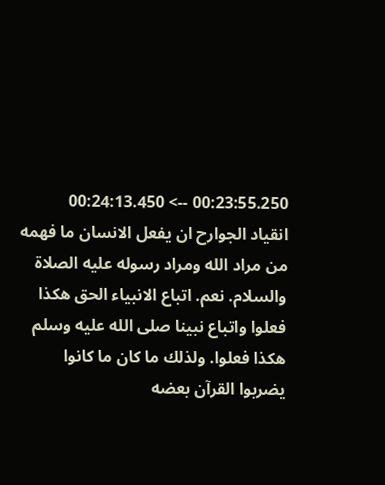00:23:55.250 --> 00:24:13.450
انقياد الجوارح ان يفعل الانسان ما فهمه من مراد الله ومراد رسوله عليه الصلاة والسلام. نعم. اتباع الانبياء الحق هكذا فعلوا واتباع نبينا صلى الله عليه وسلم هكذا فعلوا. ولذلك ما كان ما كانوا يضربوا القرآن بعضه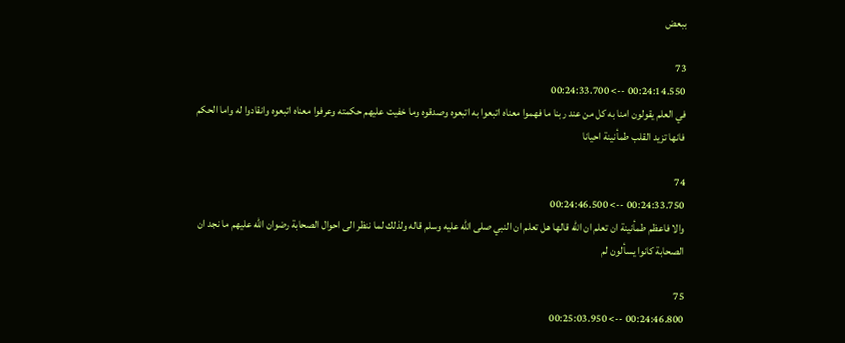ببعض

73
00:24:14.550 --> 00:24:33.700
في العلم يقولون امنا به كل من عند ربنا ما فهموا معناه اتبعوا به اتبعوه وصدقوه وما خفيت عليهم حكمته وعرفوا معناه اتبعوه وانقادوا له واما الحكم فانها تزيد القلب طمأنينة احيانا

74
00:24:33.750 --> 00:24:46.500
والا فاعظم طمأنينة ان تعلم ان الله قالها هل تعلم ان النبي صلى الله عليه وسلم قاله ولذلك لما ننظر الى احوال الصحابة رضوان الله عليهم ما نجد ان الصحابة كانوا يسألون لم

75
00:24:46.800 --> 00:25:03.950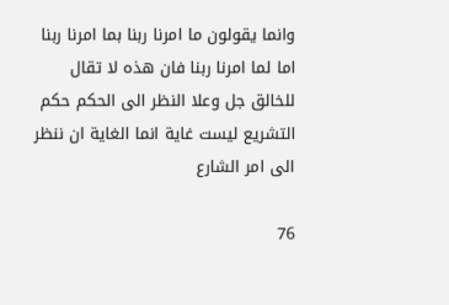وانما يقولون ما امرنا ربنا بما امرنا ربنا اما لما امرنا ربنا فان هذه لا تقال للخالق جل وعلا النظر الى الحكم حكم التشريع ليست غاية انما الغاية ان ننظر الى امر الشارع

76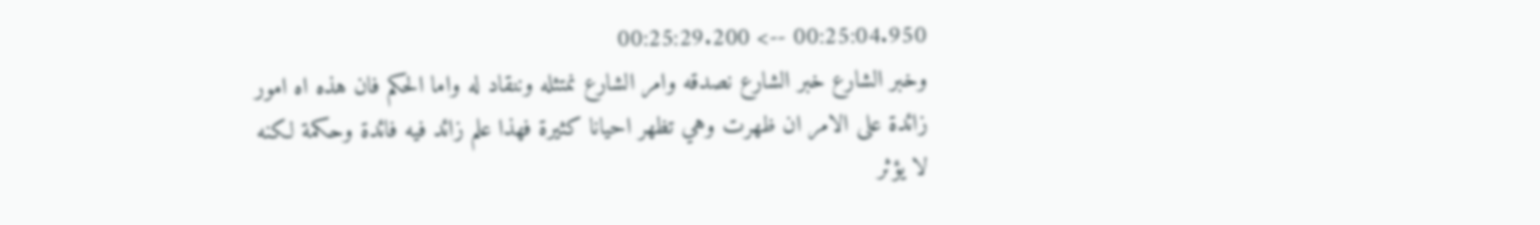00:25:04.950 --> 00:25:29.200
وخبر الشارع خبر الشارع نصدقه وامر الشارع نمتثله وننقاد له واما الحكم فان هذه اه امور زائدة على الامر ان ظهرت وهي تظهر احيانا كثيرة فهذا علم زائد فيه فائدة وحكمة لكنه لا يؤثر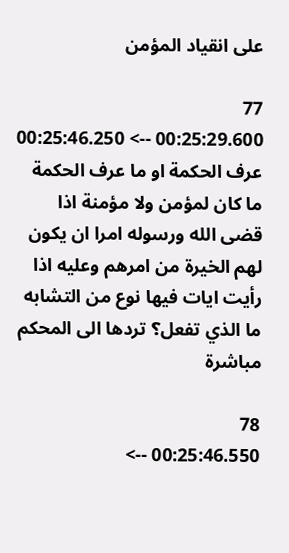على انقياد المؤمن

77
00:25:29.600 --> 00:25:46.250
عرف الحكمة او ما عرف الحكمة ما كان لمؤمن ولا مؤمنة اذا قضى الله ورسوله امرا ان يكون لهم الخيرة من امرهم وعليه اذا رأيت ايات فيها نوع من التشابه ما الذي تفعل؟ تردها الى المحكم مباشرة

78
00:25:46.550 -->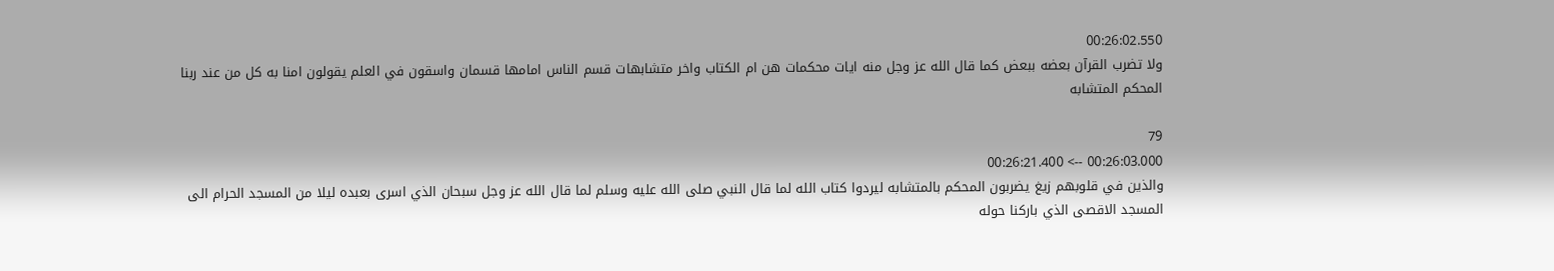00:26:02.550
ولا تضرب القرآن بعضه ببعض كما قال الله عز وجل منه ايات محكمات هن ام الكتاب واخر متشابهات قسم الناس امامها قسمان واسقون في العلم يقولون امنا به كل من عند ربنا المحكم المتشابه

79
00:26:03.000 --> 00:26:21.400
والذين في قلوبهم زيغ يضربون المحكم بالمتشابه ليردوا كتاب الله لما قال النبي صلى الله عليه وسلم لما قال الله عز وجل سبحان الذي اسرى بعبده ليلا من المسجد الحرام الى المسجد الاقصى الذي باركنا حوله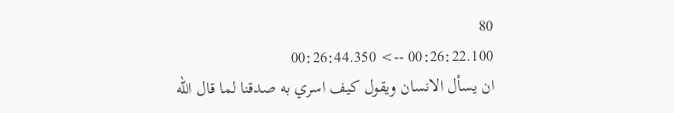80
00:26:22.100 --> 00:26:44.350
ان يسأل الانسان ويقول كيف اسري به صدقنا لما قال الله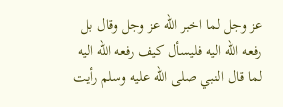عز وجل لما اخبر الله عز وجل وقال بل رفعه الله اليه فليسأل كيف رفعه الله اليه  لما قال النبي صلى الله عليه وسلم رأيت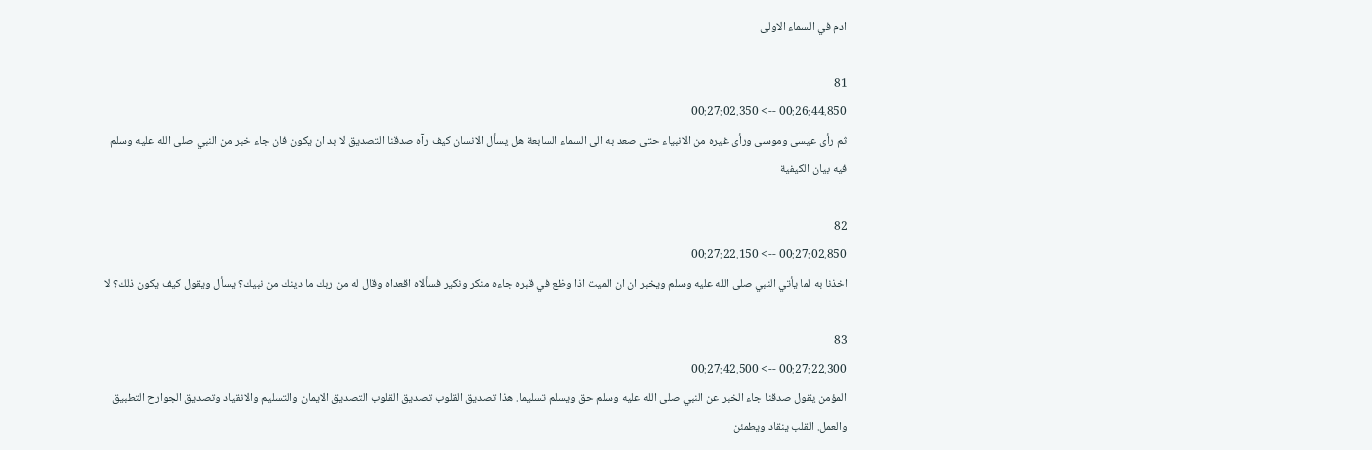ادم في السماء الاولى

81
00:26:44.850 --> 00:27:02.350
ثم رأى عيسى وموسى ورأى غيره من الانبياء حتى صعد به الى السماء السابعة هل يسأل الانسان كيف رآه صدقنا التصديق لا بد ان يكون فان جاء خبر من النبي صلى الله عليه وسلم فيه بيان الكيفية

82
00:27:02.850 --> 00:27:22.150
اخذنا به لما يأتي النبي صلى الله عليه وسلم ويخبر ان ان الميت اذا وظع في قبره جاءه منكر ونكير فسألاه اقعداه وقال له من ربك ما دينك من نبيك؟ يسأل ويقول كيف يكون ذلك؟ لا

83
00:27:22.300 --> 00:27:42.500
المؤمن يقول صدقنا جاء الخبر عن النبي صلى الله عليه وسلم حق ويسلم تسليما. هذا تصديق القلوب تصديق القلوب التصديق الايمان والتسليم والانقياد وتصديق الجوارح التطبيق والعمل. القلب ينقاد ويطمئن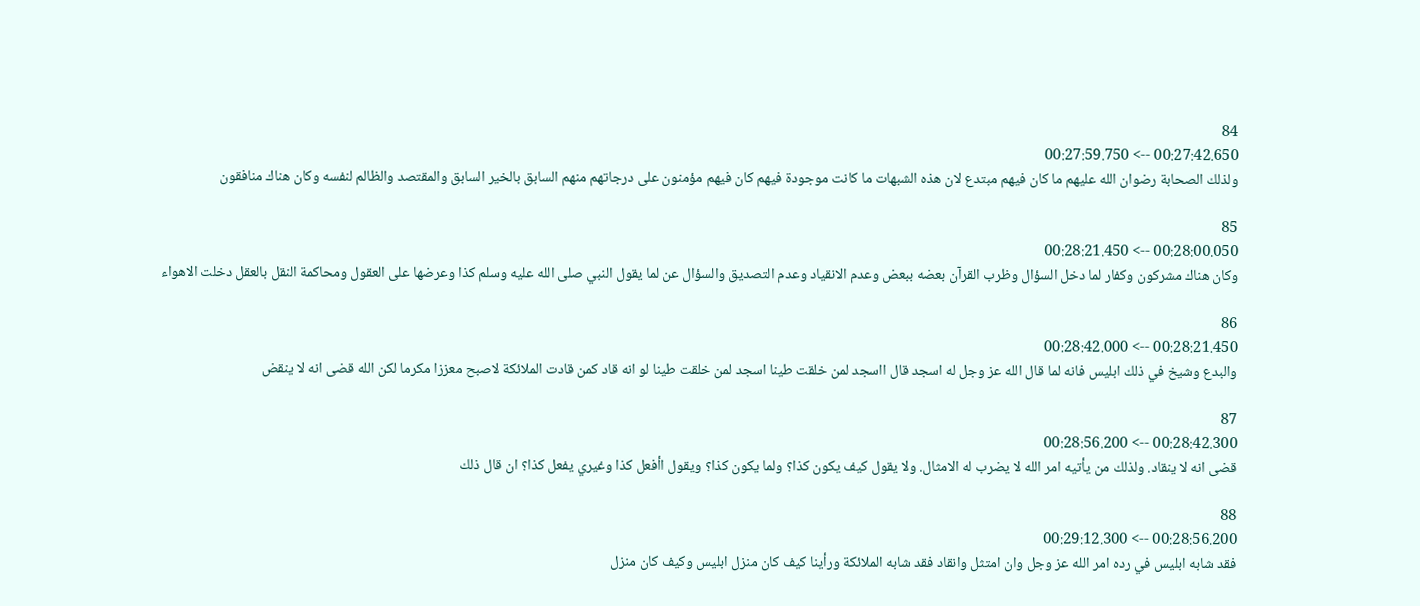84
00:27:42.650 --> 00:27:59.750
ولذلك الصحابة رضوان الله عليهم ما كان فيهم مبتدع لان هذه الشبهات ما كانت موجودة فيهم كان فيهم مؤمنون على درجاتهم منهم السابق بالخير السابق والمقتصد والظالم لنفسه وكان هناك منافقون

85
00:28:00.050 --> 00:28:21.450
وكان هناك مشركون وكفار لما دخل السؤال وظرب القرآن بعضه ببعض وعدم الانقياد وعدم التصديق والسؤال عن لما يقول النبي صلى الله عليه وسلم كذا وعرضها على العقول ومحاكمة النقل بالعقل دخلت الاهواء

86
00:28:21.450 --> 00:28:42.000
والبدع وشيخ في ذلك ابليس فانه لما قال الله عز وجل له اسجد قال ااسجد لمن خلقت طينا اسجد لمن خلقت طينا لو انه قاد كمن قادت الملائكة لاصبح معززا مكرما لكن الله قضى انه لا ينقض

87
00:28:42.300 --> 00:28:56.200
قضى انه لا ينقاد. ولذلك من يأتيه امر الله لا يضرب له الامثال. ولا يقول كيف يكون كذا؟ ولما يكون كذا؟ ويقول اأفعل كذا وغيري يفعل كذا؟ ان قال ذلك

88
00:28:56.200 --> 00:29:12.300
فقد شابه ابليس في رده امر الله عز وجل وان امتثل وانقاد فقد شابه الملائكة ورأينا كيف كان منزل ابليس وكيف كان منزل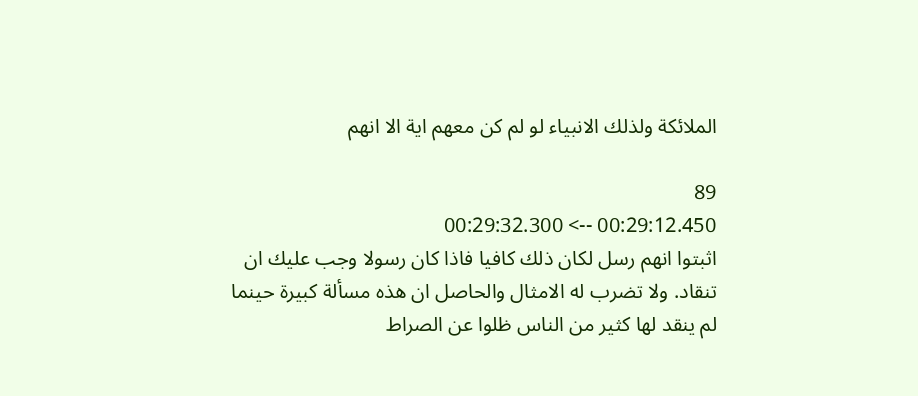الملائكة ولذلك الانبياء لو لم كن معهم اية الا انهم

89
00:29:12.450 --> 00:29:32.300
اثبتوا انهم رسل لكان ذلك كافيا فاذا كان رسولا وجب عليك ان تنقاد. ولا تضرب له الامثال والحاصل ان هذه مسألة كبيرة حينما لم ينقد لها كثير من الناس ظلوا عن الصراط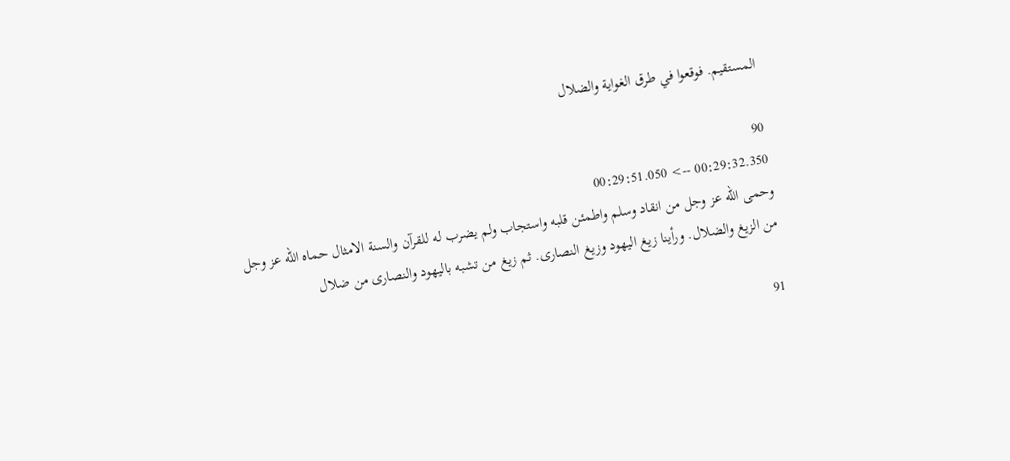المستقيم. فوقعوا في طرق الغواية والضلال

90
00:29:32.350 --> 00:29:51.050
وحمى الله عز وجل من انقاد وسلم واطمئن قلبه واستجاب ولم يضرب له للقرآن والسنة الامثال حماه الله عز وجل من الزيغ والضلال. ورأينا زيغ اليهود وزيغ النصارى. ثم زيغ من تشبه باليهود والنصارى من ضلال

91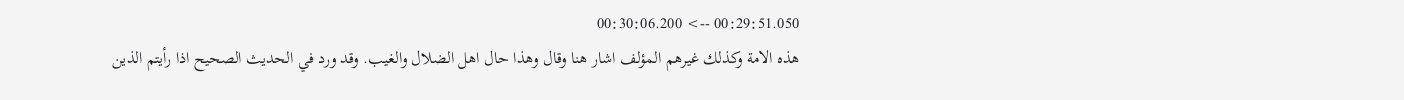00:29:51.050 --> 00:30:06.200
هذه الامة وكذلك غيرهم المؤلف اشار هنا وقال وهذا حال اهل الضلال والغيب. وقد ورد في الحديث الصحيح اذا رأيتم الذين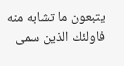يتبعون ما تشابه منه فاولئك الذين سمى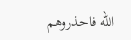الله فاحذروهم